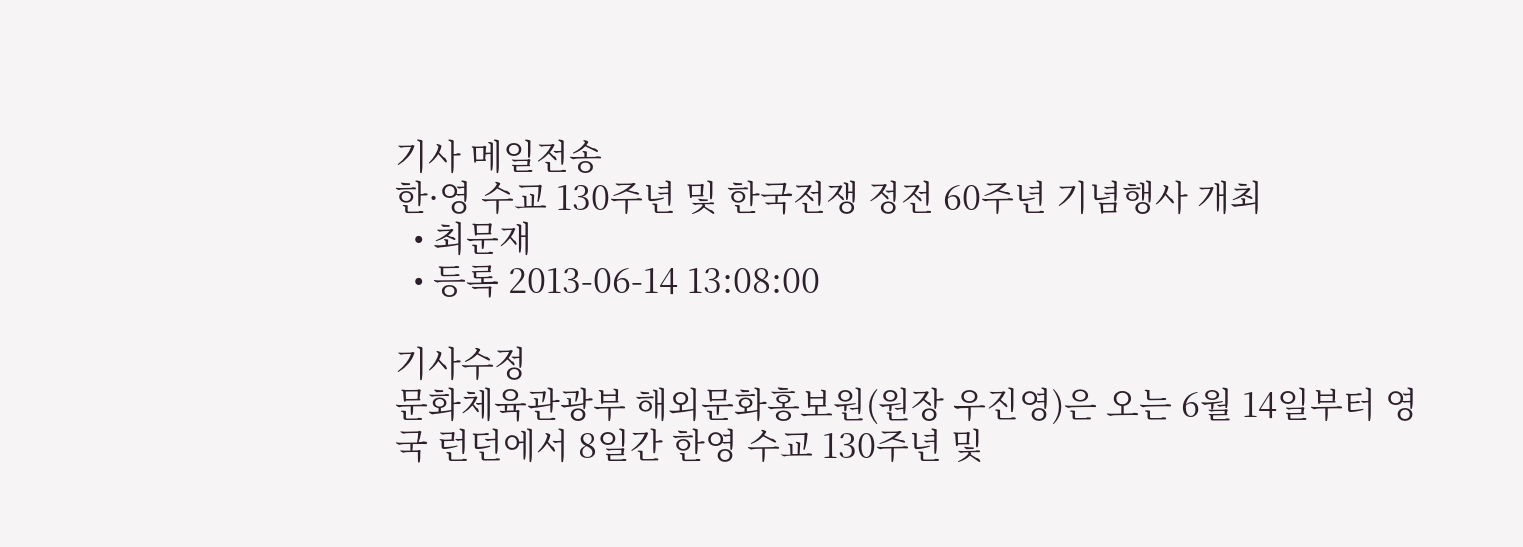기사 메일전송
한·영 수교 130주년 및 한국전쟁 정전 60주년 기념행사 개최
  • 최문재
  • 등록 2013-06-14 13:08:00

기사수정
문화체육관광부 해외문화홍보원(원장 우진영)은 오는 6월 14일부터 영국 런던에서 8일간 한영 수교 130주년 및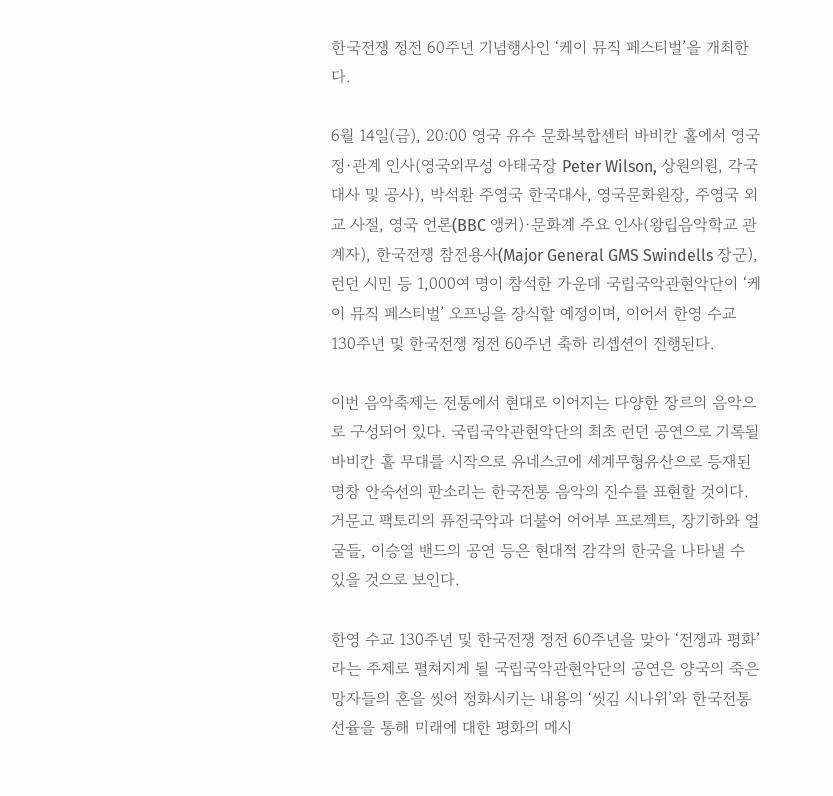한국전쟁 정전 60주년 기념행사인 ‘케이 뮤직 페스티벌’을 개최한다.

6월 14일(금), 20:00 영국 유수 문화복합센터 바비칸 홀에서 영국 정·관계 인사(영국외무성 아태국장 Peter Wilson, 상원의원, 각국 대사 및 공사), 박석환 주영국 한국대사, 영국문화원장, 주영국 외교 사절, 영국 언론(BBC 앵커)·문화계 주요 인사(왕립음악학교 관계자), 한국전쟁 참전용사(Major General GMS Swindells 장군), 런던 시민 등 1,000여 명이 참석한 가운데 국립국악관현악단이 ‘케이 뮤직 페스티벌’ 오프닝을 장식할 예정이며, 이어서 한영 수교 130주년 및 한국전쟁 정전 60주년 축하 리셉션이 진행된다.

이번 음악축제는 전통에서 현대로 이어지는 다양한 장르의 음악으로 구성되어 있다. 국립국악관현악단의 최초 런던 공연으로 기록될 바비칸 홀 무대를 시작으로 유네스코에 세계무형유산으로 등재된 명창 안숙선의 판소리는 한국전통 음악의 진수를 표현할 것이다. 거문고 팩토리의 퓨전국악과 더불어 어어부 프로젝트, 장기하와 얼굴들, 이승열 밴드의 공연 등은 현대적 감각의 한국을 나타낼 수 있을 것으로 보인다.

한영 수교 130주년 및 한국전쟁 정전 60주년을 맞아 ‘전쟁과 평화’라는 주제로 펼쳐지게 될 국립국악관현악단의 공연은 양국의 죽은 망자들의 혼을 씻어 정화시키는 내용의 ‘씻김 시나위’와 한국전통 선율을 통해 미래에 대한 평화의 메시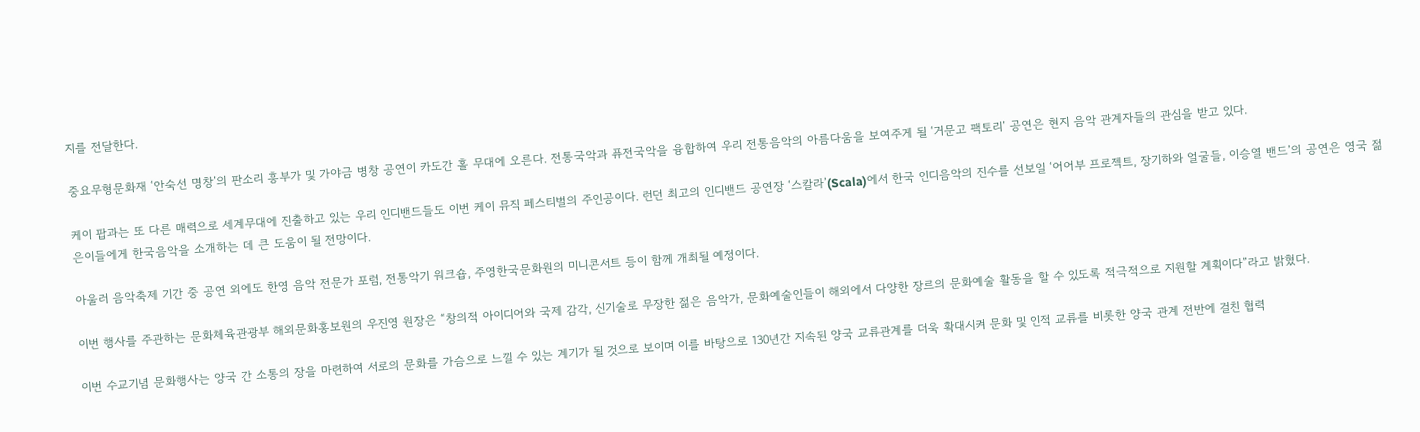지를 전달한다.

중요무형문화재 ‘안숙선 명창’의 판소리 흥부가 및 가야금 병창 공연이 카도간 홀 무대에 오른다. 전통국악과 퓨전국악을 융합하여 우리 전통음악의 아름다움을 보여주게 될 ‘거문고 팩토리’ 공연은 현지 음악 관계자들의 관심을 받고 있다.

케이 팝과는 또 다른 매력으로 세계무대에 진출하고 있는 우리 인디밴드들도 이번 케이 뮤직 페스티벌의 주인공이다. 런던 최고의 인디밴드 공연장 ‘스칼라’(Scala)에서 한국 인디음악의 진수를 선보일 ‘어어부 프로젝트, 장기하와 얼굴들, 이승열 밴드’의 공연은 영국 젊은이들에게 한국음악을 소개하는 데 큰 도움이 될 전망이다.

아울러 음악축제 기간 중 공연 외에도 한영 음악 전문가 포럼, 전통악기 워크숍, 주영한국문화원의 미니콘서트 등이 함께 개최될 예정이다.

이번 행사를 주관하는 문화체육관광부 해외문화홍보원의 우진영 원장은 “창의적 아이디어와 국제 감각, 신기술로 무장한 젊은 음악가, 문화예술인들이 해외에서 다양한 장르의 문화예술 활동을 할 수 있도록 적극적으로 지원할 계획이다”라고 밝혔다.

이번 수교기념 문화행사는 양국 간 소통의 장을 마련하여 서로의 문화를 가슴으로 느낄 수 있는 계기가 될 것으로 보이며 이를 바탕으로 130년간 지속된 양국 교류관계를 더욱 확대시켜 문화 및 인적 교류를 비롯한 양국 관계 전반에 걸친 협력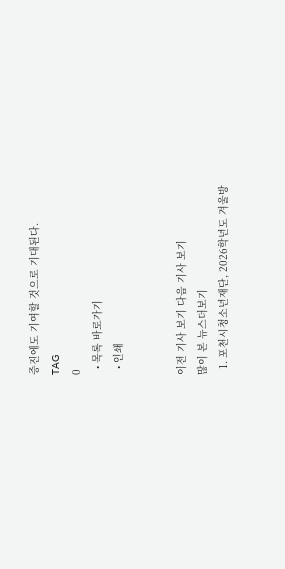증진에도 기여할 것으로 기대된다.
TAG
0
  • 목록 바로가기
  • 인쇄


이전 기사 보기 다음 기사 보기
많이 본 뉴스더보기
  1. 포천시청소년재단, 2026학년도 겨울방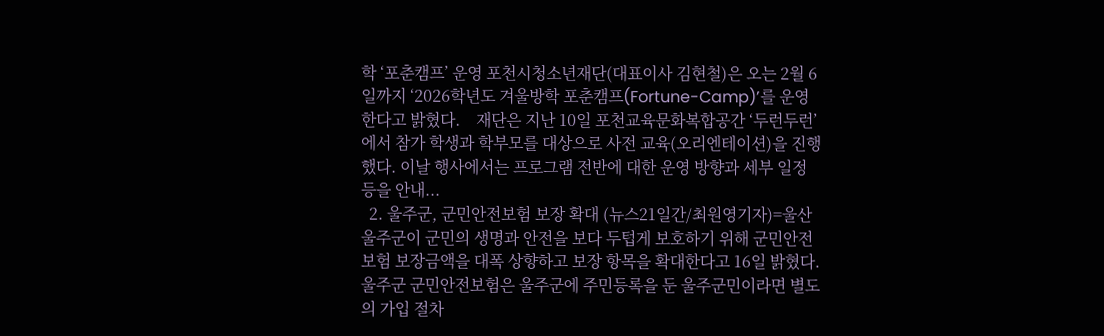학 ‘포춘캠프’ 운영 포천시청소년재단(대표이사 김현철)은 오는 2월 6일까지 ‘2026학년도 겨울방학 포춘캠프(Fortune-Camp)’를 운영한다고 밝혔다.    재단은 지난 10일 포천교육문화복합공간 ‘두런두런’에서 참가 학생과 학부모를 대상으로 사전 교육(오리엔테이션)을 진행했다. 이날 행사에서는 프로그램 전반에 대한 운영 방향과 세부 일정 등을 안내...
  2. 울주군, 군민안전보험 보장 확대 (뉴스21일간/최원영기자)=울산 울주군이 군민의 생명과 안전을 보다 두텁게 보호하기 위해 군민안전보험 보장금액을 대폭 상향하고 보장 항목을 확대한다고 16일 밝혔다.울주군 군민안전보험은 울주군에 주민등록을 둔 울주군민이라면 별도의 가입 절차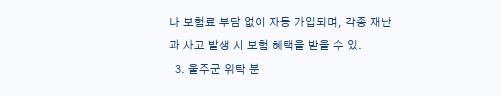나 보험료 부담 없이 자동 가입되며, 각종 재난과 사고 발생 시 보험 혜택을 받을 수 있.
  3. 울주군 위탁 분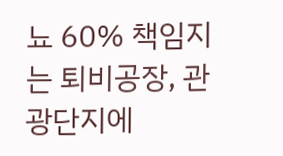뇨 60% 책임지는 퇴비공장, 관광단지에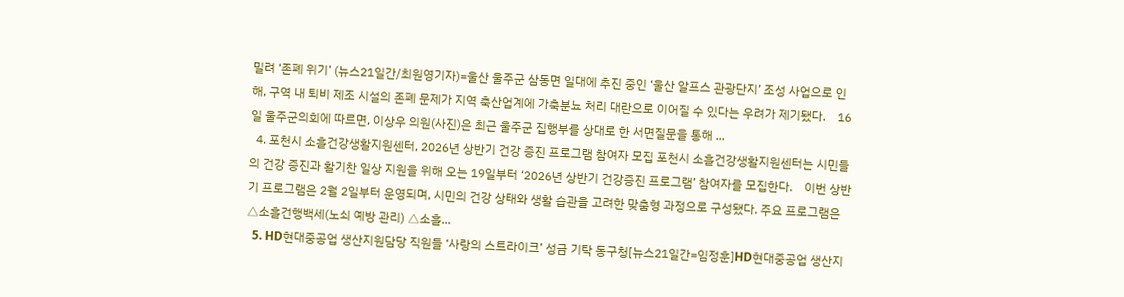밀려 ‘존폐 위기’ (뉴스21일간/최원영기자)=울산 울주군 삼동면 일대에 추진 중인 ‘울산 알프스 관광단지’ 조성 사업으로 인해, 구역 내 퇴비 제조 시설의 존폐 문제가 지역 축산업계에 가축분뇨 처리 대란으로 이어질 수 있다는 우려가 제기됐다.    16일 울주군의회에 따르면, 이상우 의원(사진)은 최근 울주군 집행부를 상대로 한 서면질문을 통해 ...
  4. 포천시 소흘건강생활지원센터, 2026년 상반기 건강 증진 프로그램 참여자 모집 포천시 소흘건강생활지원센터는 시민들의 건강 증진과 활기찬 일상 지원을 위해 오는 19일부터 ‘2026년 상반기 건강증진 프로그램’ 참여자를 모집한다.    이번 상반기 프로그램은 2월 2일부터 운영되며, 시민의 건강 상태와 생활 습관을 고려한 맞춤형 과정으로 구성됐다. 주요 프로그램은 △소흘건행백세(노쇠 예방 관리) △소흘...
  5. HD현대중공업 생산지원담당 직원들 ‘사랑의 스트라이크’ 성금 기탁 동구청[뉴스21일간=임정훈]HD현대중공업 생산지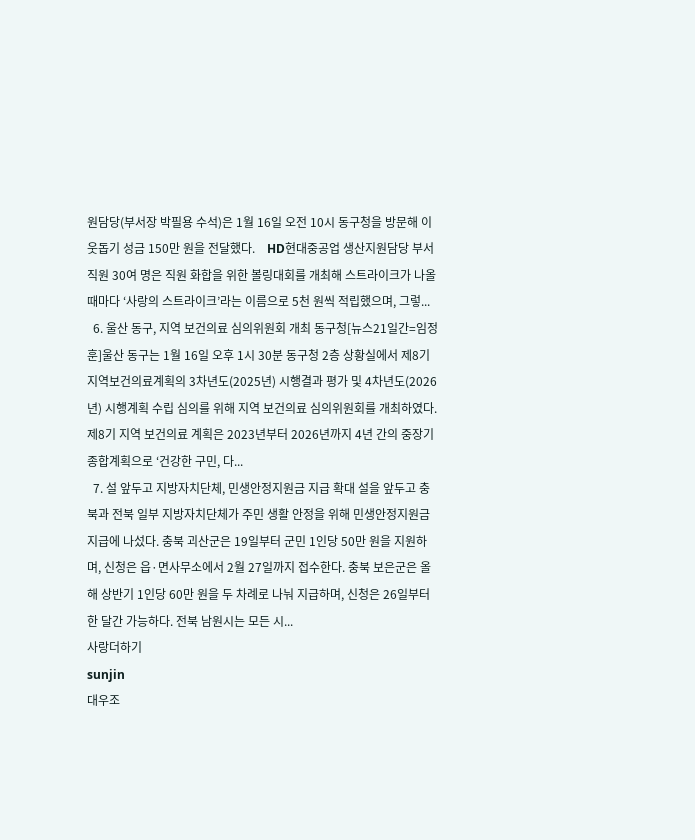원담당(부서장 박필용 수석)은 1월 16일 오전 10시 동구청을 방문해 이웃돕기 성금 150만 원을 전달했다.    HD현대중공업 생산지원담당 부서 직원 30여 명은 직원 화합을 위한 볼링대회를 개최해 스트라이크가 나올 때마다 ‘사랑의 스트라이크’라는 이름으로 5천 원씩 적립했으며, 그렇...
  6. 울산 동구, 지역 보건의료 심의위원회 개최 동구청[뉴스21일간=임정훈]울산 동구는 1월 16일 오후 1시 30분 동구청 2층 상황실에서 제8기 지역보건의료계획의 3차년도(2025년) 시행결과 평가 및 4차년도(2026년) 시행계획 수립 심의를 위해 지역 보건의료 심의위원회를 개최하였다.    제8기 지역 보건의료 계획은 2023년부터 2026년까지 4년 간의 중장기 종합계획으로 ‘건강한 구민, 다...
  7. 설 앞두고 지방자치단체, 민생안정지원금 지급 확대 설을 앞두고 충북과 전북 일부 지방자치단체가 주민 생활 안정을 위해 민생안정지원금 지급에 나섰다. 충북 괴산군은 19일부터 군민 1인당 50만 원을 지원하며, 신청은 읍·면사무소에서 2월 27일까지 접수한다. 충북 보은군은 올해 상반기 1인당 60만 원을 두 차례로 나눠 지급하며, 신청은 26일부터 한 달간 가능하다. 전북 남원시는 모든 시...
사랑더하기
sunjin
대우조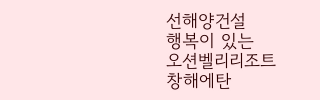선해양건설
행복이 있는
오션벨리리조트
창해에탄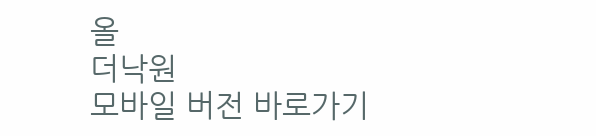올
더낙원
모바일 버전 바로가기